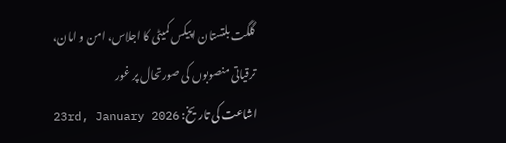گلگت بلتستان اپیکس کمیٹی کا اجلاس، امن و امان، ترقیاتی منصوبوں کی صورتحال پر غور
اشاعت کی تاریخ: 23rd, January 2026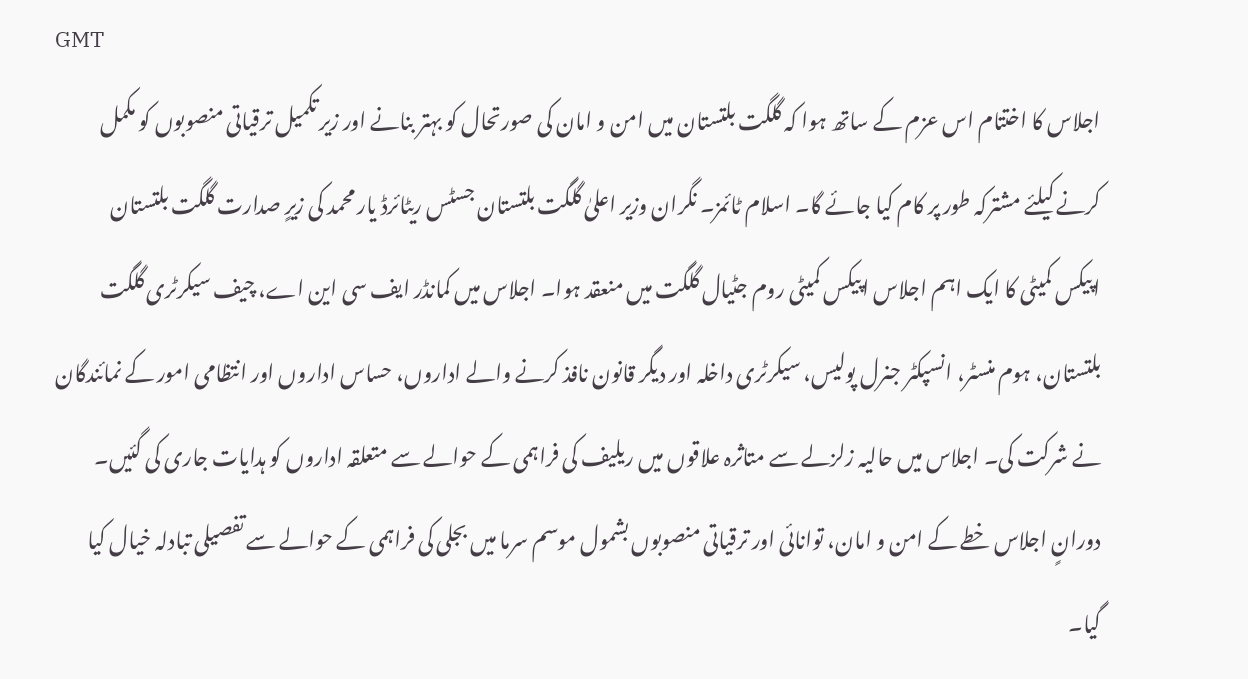GMT
اجلاس کا اختتام اس عزم کے ساتھ ہوا کہ گلگت بلتستان میں امن و امان کی صورتحال کو بہتر بنانے اور زیر تکمیل ترقیاتی منصوبوں کو مکمل کرنے کیلئے مشترکہ طور پر کام کیا جائے گا۔ اسلام ٹائمز۔ نگران وزیر اعلیٰ گلگت بلتستان جسٹس ریٹائرڈ یار محمد کی زیرٍ صدارت گلگت بلتستان اپیکس کمیٹی کا ایک اہم اجلاس اپیکس کمیٹی روم جٹیال گلگت میں منعقد ہوا۔ اجلاس میں کمانڈر ایف سی این اے، چیف سیکرٹری گلگت بلتستان، ہوم منسٹر، انسپکٹر جنرل پولیس، سیکرٹری داخلہ اور دیگر قانون نافذ کرنے والے اداروں، حساس اداروں اور انتظامی امور کے نمائندگان نے شرکت کی۔ اجلاس میں حالیہ زلزلے سے متاثرہ علاقوں میں ریلیف کی فراہمی کے حوالے سے متعلقہ اداروں کو ہدایات جاری کی گئیں۔ دورانٍ اجلاس خطے کے امن و امان، توانائی اور ترقیاتی منصوبوں بشمول موسم سرما میں بجلی کی فراہمی کے حوالے سے تفصیلی تبادلہ خیال کیا گیا۔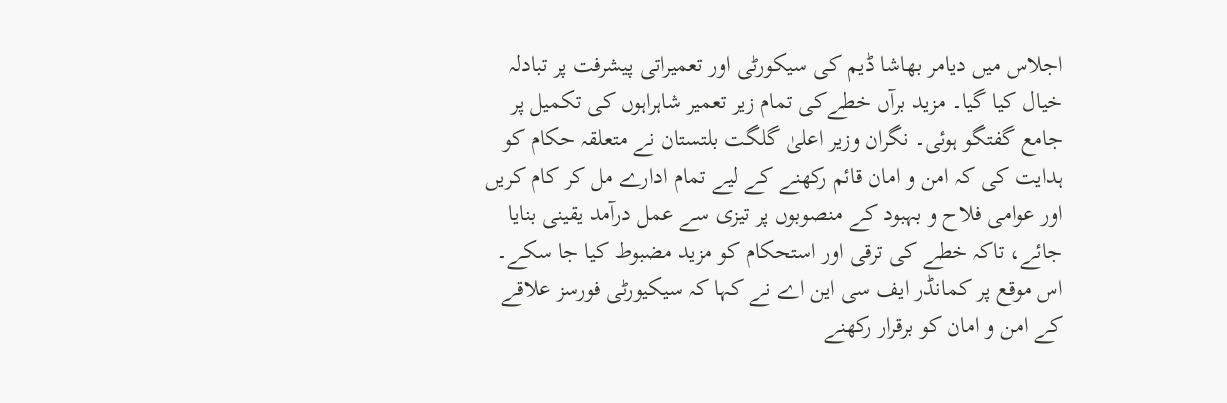اجلاس میں دیامر بھاشا ڈیم کی سیکورٹی اور تعمیراتی پیشرفت پر تبادلہ خیال کیا گیا۔ مزید برآں خطےکی تمام زیر تعمیر شاہراہوں کی تکمیل پر جامع گفتگو ہوئی۔ نگران وزیر اعلیٰ گلگت بلتستان نے متعلقہ حکام کو ہدایت کی کہ امن و امان قائم رکھنے کے لیے تمام ادارے مل کر کام کریں اور عوامی فلاح و بہبود کے منصوبوں پر تیزی سے عمل درآمد یقینی بنایا جائے، تاکہ خطے کی ترقی اور استحکام کو مزید مضبوط کیا جا سکے۔
اس موقع پر کمانڈر ایف سی این اے نے کہا کہ سیکیورٹی فورسز علاقے کے امن و امان کو برقرار رکھنے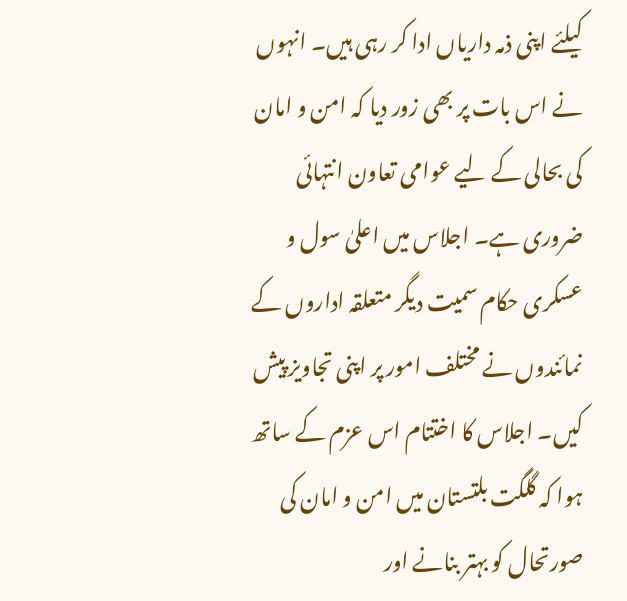کیلئے اپنی ذمہ داریاں ادا کر رہی ہیں۔ انہوں نے اس بات پر بھی زور دیا کہ امن و امان کی بحالی کے لیے عوامی تعاون انتہائی ضروری ہے۔ اجلاس میں اعلیٰ سول و عسکری حکام سمیت دیگر متعلقہ اداروں کے نمائندوں نے مختلف امور پر اپنی تجاویز پیش کیں۔ اجلاس کا اختتام اس عزم کے ساتھ ہوا کہ گلگت بلتستان میں امن و امان کی صورتحال کو بہتر بنانے اور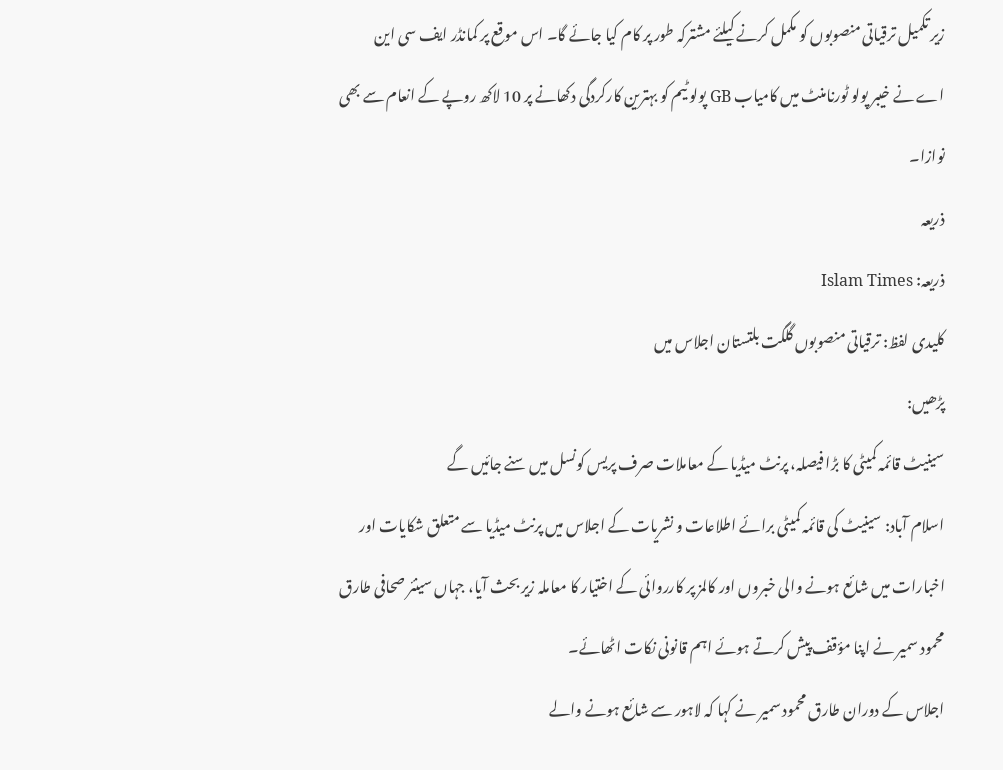زیر تکمیل ترقیاتی منصوبوں کو مکمل کرنے کیلئے مشترکہ طور پر کام کیا جائے گا۔ اس موقع پر کمانڈر ایف سی این اے نے خیبر پولو ٹورنامنٹ میں کامیاب GB پولو ٹیم کو بہترین کارکردگی دکھانے پر 10 لاکھ روپے کے انعام سے بھی نوازا۔
ذریعہ
ذریعہ: Islam Times
کلیدی لفظ: ترقیاتی منصوبوں گلگت بلتستان اجلاس میں
پڑھیں:
سینیٹ قائمہ کمیٹی کا بڑا فیصلہ، پرنٹ میڈیا کے معاملات صرف پریس کونسل میں سنے جائیں گے
اسلام آباد: سینیٹ کی قائمہ کمیٹی برائے اطلاعات و نشریات کے اجلاس میں پرنٹ میڈیا سے متعلق شکایات اور اخبارات میں شائع ہونے والی خبروں اور کالمز پر کارروائی کے اختیار کا معاملہ زیر بحث آیا، جہاں سینئر صحافی طارق محمود سمیر نے اپنا مؤقف پیش کرتے ہوئے اہم قانونی نکات اٹھائے۔
اجلاس کے دوران طارق محمود سمیر نے کہا کہ لاہور سے شائع ہونے والے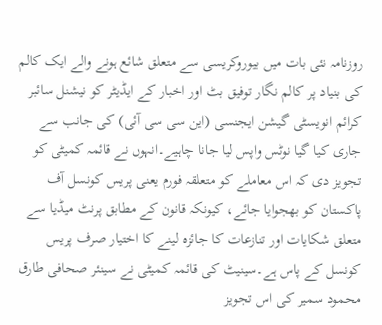روزنامہ نئی بات میں بیوروکریسی سے متعلق شائع ہونے والے ایک کالم کی بنیاد پر کالم نگار توفیق بٹ اور اخبار کے ایڈیٹر کو نیشنل سائبر کرائم انویسٹی گیشن ایجنسی (این سی سی آئی) کی جانب سے جاری کیا گیا نوٹس واپس لیا جانا چاہیے۔انہوں نے قائمہ کمیٹی کو تجویز دی کہ اس معاملے کو متعلقہ فورم یعنی پریس کونسل آف پاکستان کو بھجوایا جائے، کیونکہ قانون کے مطابق پرنٹ میڈیا سے متعلق شکایات اور تنازعات کا جائزہ لینے کا اختیار صرف پریس کونسل کے پاس ہے۔سینیٹ کی قائمہ کمیٹی نے سینئر صحافی طارق محمود سمیر کی اس تجویز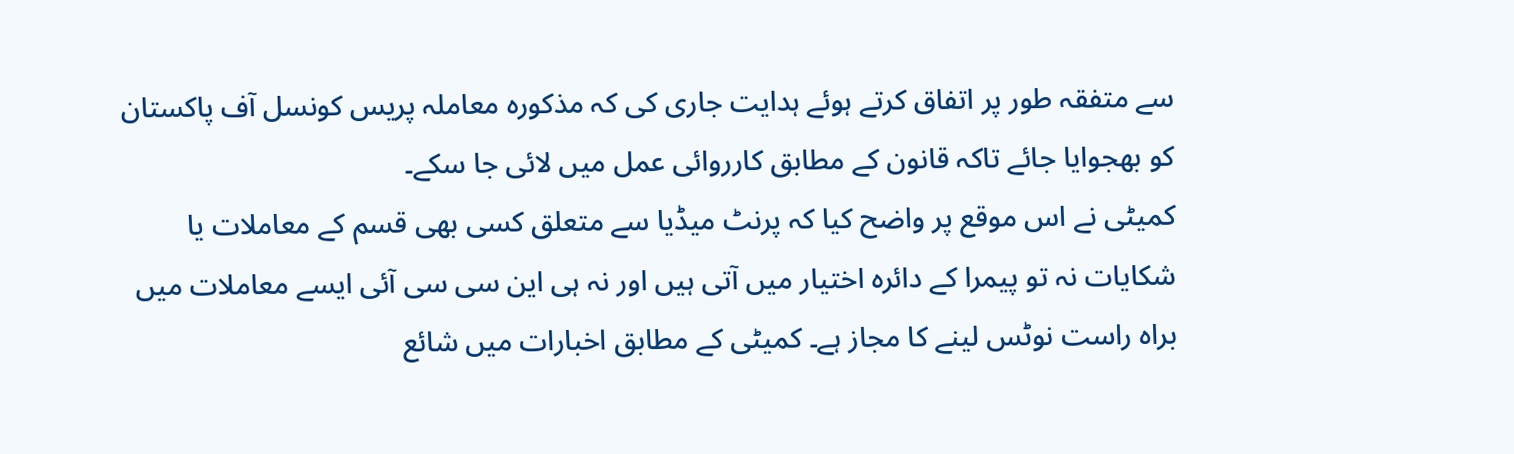سے متفقہ طور پر اتفاق کرتے ہوئے ہدایت جاری کی کہ مذکورہ معاملہ پریس کونسل آف پاکستان کو بھجوایا جائے تاکہ قانون کے مطابق کارروائی عمل میں لائی جا سکے۔
کمیٹی نے اس موقع پر واضح کیا کہ پرنٹ میڈیا سے متعلق کسی بھی قسم کے معاملات یا شکایات نہ تو پیمرا کے دائرہ اختیار میں آتی ہیں اور نہ ہی این سی سی آئی ایسے معاملات میں براہ راست نوٹس لینے کا مجاز ہے۔ کمیٹی کے مطابق اخبارات میں شائع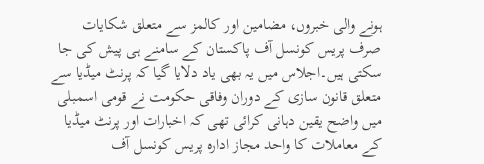ہونے والی خبروں، مضامین اور کالمز سے متعلق شکایات صرف پریس کونسل آف پاکستان کے سامنے ہی پیش کی جا سکتی ہیں۔اجلاس میں یہ بھی یاد دلایا گیا کہ پرنٹ میڈیا سے متعلق قانون سازی کے دوران وفاقی حکومت نے قومی اسمبلی میں واضح یقین دہانی کرائی تھی کہ اخبارات اور پرنٹ میڈیا کے معاملات کا واحد مجاز ادارہ پریس کونسل آف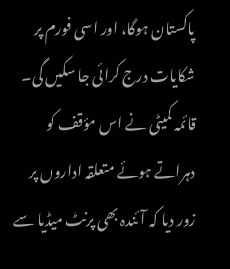پاکستان ہوگا، اور اسی فورم پر شکایات درج کرائی جا سکیں گی۔
قائمہ کمیٹی نے اس مؤقف کو دہراتے ہوئے متعلقہ اداروں پر زور دیا کہ آئندہ بھی پرنٹ میڈیا سے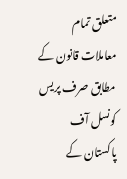متعلق تمام معاملات قانون کے مطابق صرف پریس کونسل آف پاکستان کے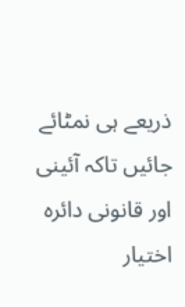ذریعے ہی نمٹائے جائیں تاکہ آئینی اور قانونی دائرہ اختیار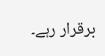برقرار رہے۔